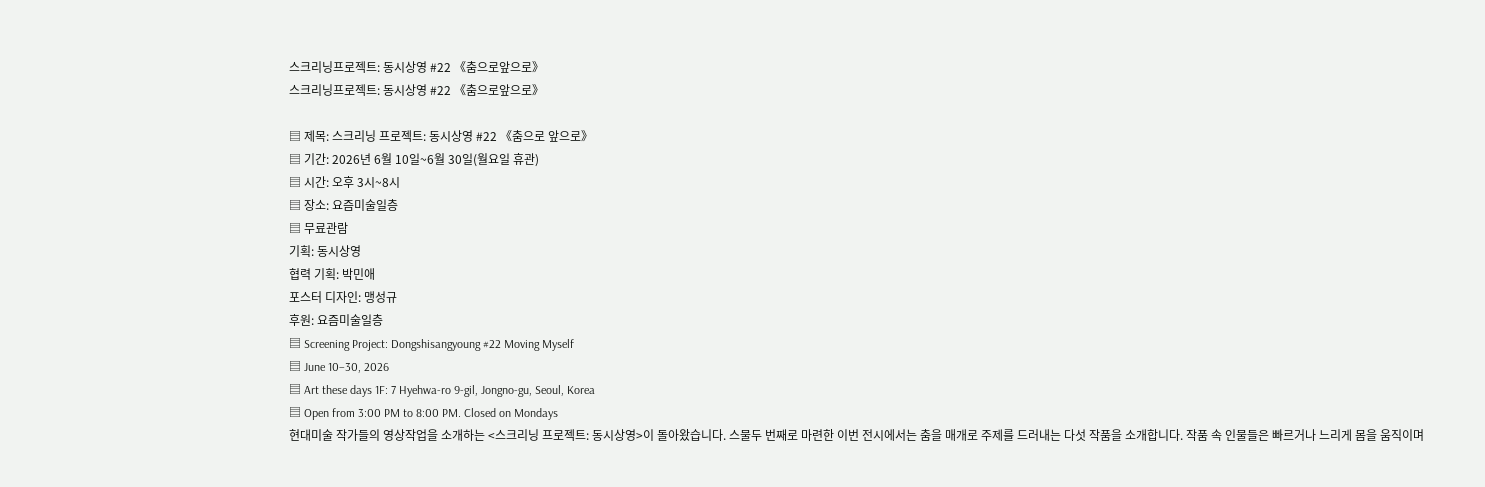스크리닝프로젝트: 동시상영 #22 《춤으로앞으로》
스크리닝프로젝트: 동시상영 #22 《춤으로앞으로》

▤ 제목: 스크리닝 프로젝트: 동시상영 #22 《춤으로 앞으로》
▤ 기간: 2026년 6월 10일~6월 30일(월요일 휴관)
▤ 시간: 오후 3시~8시
▤ 장소: 요즘미술일층
▤ 무료관람
기획: 동시상영
협력 기획: 박민애
포스터 디자인: 맹성규
후원: 요즘미술일층
▤ Screening Project: Dongshisangyoung #22 Moving Myself
▤ June 10–30, 2026
▤ Art these days 1F: 7 Hyehwa-ro 9-gil, Jongno-gu, Seoul, Korea
▤ Open from 3:00 PM to 8:00 PM. Closed on Mondays
현대미술 작가들의 영상작업을 소개하는 <스크리닝 프로젝트: 동시상영>이 돌아왔습니다. 스물두 번째로 마련한 이번 전시에서는 춤을 매개로 주제를 드러내는 다섯 작품을 소개합니다. 작품 속 인물들은 빠르거나 느리게 몸을 움직이며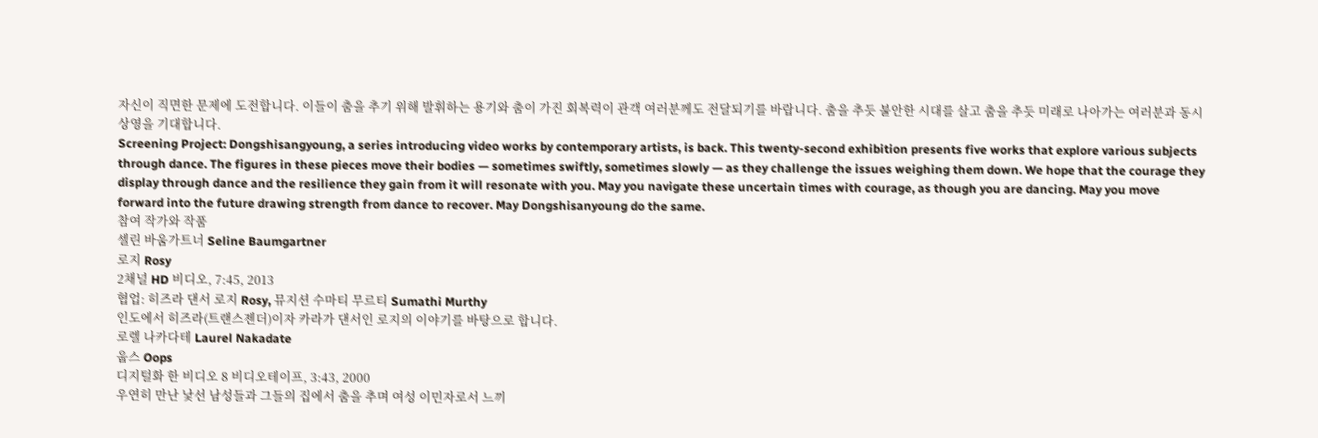자신이 직면한 문제에 도전합니다. 이들이 춤을 추기 위해 발휘하는 용기와 춤이 가진 회복력이 관객 여러분께도 전달되기를 바랍니다. 춤을 추듯 불안한 시대를 살고 춤을 추듯 미래로 나아가는 여러분과 동시상영을 기대합니다.
Screening Project: Dongshisangyoung, a series introducing video works by contemporary artists, is back. This twenty-second exhibition presents five works that explore various subjects through dance. The figures in these pieces move their bodies — sometimes swiftly, sometimes slowly — as they challenge the issues weighing them down. We hope that the courage they display through dance and the resilience they gain from it will resonate with you. May you navigate these uncertain times with courage, as though you are dancing. May you move forward into the future drawing strength from dance to recover. May Dongshisanyoung do the same.
참여 작가와 작품
셀린 바움가트너 Seline Baumgartner
로지 Rosy
2채널 HD 비디오, 7:45, 2013
협업: 히즈라 댄서 로지 Rosy, 뮤지션 수마티 무르티 Sumathi Murthy
인도에서 히즈라(트랜스젠더)이자 카라가 댄서인 로지의 이야기를 바탕으로 합니다.
로렐 나카다테 Laurel Nakadate
웁스 Oops
디지털화 한 비디오 8 비디오테이프, 3:43, 2000
우연히 만난 낯선 남성들과 그들의 집에서 춤을 추며 여성 이민자로서 느끼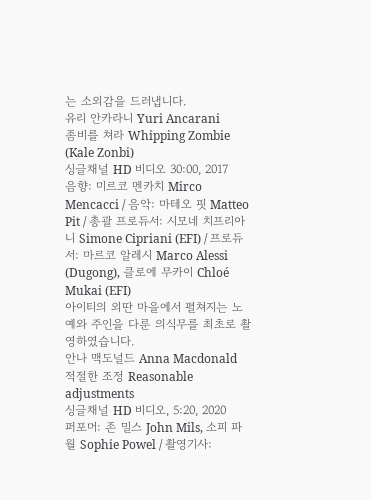는 소외감을 드러냅니다.
유리 안카라니 Yuri Ancarani
좀비를 쳐라 Whipping Zombie (Kale Zonbi)
싱글채널 HD 비디오 30:00, 2017
음향: 미르코 멘카치 Mirco Mencacci / 음악: 마테오 핏 Matteo Pit / 총괄 프로듀서: 시모네 치프리아니 Simone Cipriani (EFI) / 프로듀서: 마르코 알레시 Marco Alessi (Dugong), 클로에 무카이 Chloé Mukai (EFI)
아이티의 외딴 마을에서 펼쳐지는 노예와 주인을 다룬 의식무를 최초로 촬영하였습니다.
안나 맥도널드 Anna Macdonald
적절한 조정 Reasonable adjustments
싱글채널 HD 비디오, 5:20, 2020
퍼포머: 존 밀스 John Mils, 소피 파월 Sophie Powel / 촬영기사: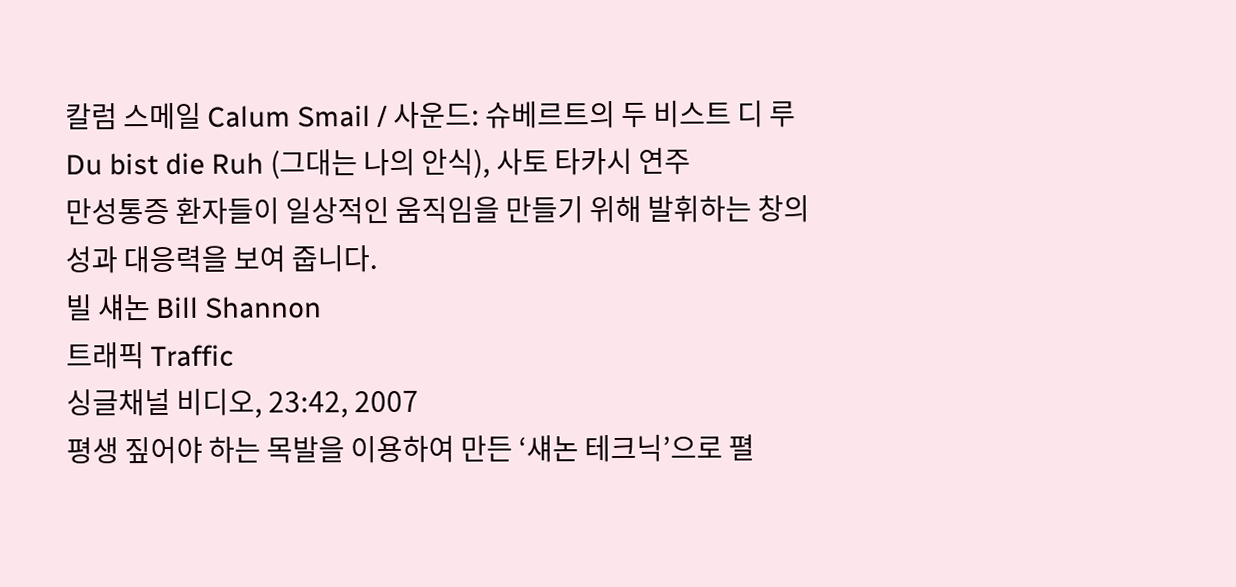칼럼 스메일 Calum Smail / 사운드: 슈베르트의 두 비스트 디 루 Du bist die Ruh (그대는 나의 안식), 사토 타카시 연주
만성통증 환자들이 일상적인 움직임을 만들기 위해 발휘하는 창의성과 대응력을 보여 줍니다.
빌 섀논 Bill Shannon
트래픽 Traffic
싱글채널 비디오, 23:42, 2007
평생 짚어야 하는 목발을 이용하여 만든 ‘섀논 테크닉’으로 펼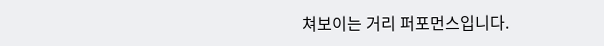쳐보이는 거리 퍼포먼스입니다.